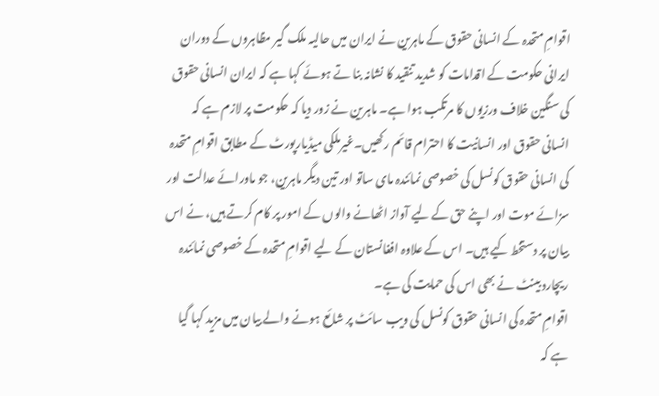اقوامِ متحدہ کے انسانی حقوق کے ماہرین نے ایران میں حالیہ ملک گیر مظاہروں کے دوران ایرانی حکومت کے اقدامات کو شدید تنقید کا نشانہ بنا تے ہوئے کہا ہے کہ ایران انسانی حقوق کی سنگین خلاف ورزیوں کا مرتکب ہوا ہے۔ ماہرین نے زور دیا کہ حکومت پر لازم ہے کہ انسانی حقوق اور انسانیت کا احترام قائم رکھیں۔غیرملکی میڈیارپورٹ کے مطابق اقوامِ متحدہ کی انسانی حقوق کونسل کی خصوصی نمائندہ مای ساتو اور تین دیگر ماہرین، جو ماورائے عدالت اور سزائے موت اور اپنے حق کے لیے آواز اٹھانے والوں کے امور پر کام کرتے ہیں، نے اس بیان پر دستخط کیے ہیں۔ اس کے علاوہ افغانستان کے لیے اقوامِ متحدہ کے خصوصی نمائندہ ریچارد بینٹ نے بھی اس کی حمایت کی ہے۔
اقوامِ متحدہ کی انسانی حقوق کونسل کی ویب سائٹ پر شائع ہونے والے بیان میں مزید کہا گیا ہے کہ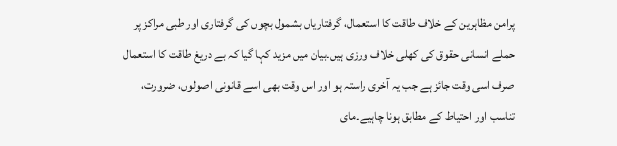پرامن مظاہرین کے خلاف طاقت کا استعمال، گرفتاریاں بشمول بچوں کی گرفتاری اور طبی مراکز پر حملے انسانی حقوق کی کھلی خلاف ورزی ہیں۔بیان میں مزید کہا گیا کہ بے دریغ طاقت کا استعمال صرف اسی وقت جائز ہے جب یہ آخری راستہ ہو اور اس وقت بھی اسے قانونی اصولوں، ضرورت، تناسب اور احتیاط کے مطابق ہونا چاہیے۔مای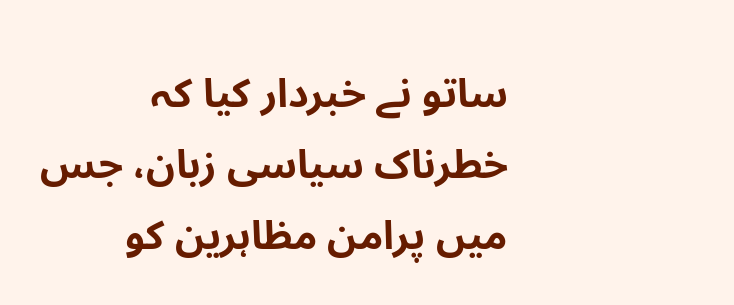ساتو نے خبردار کیا کہ خطرناک سیاسی زبان، جس میں پرامن مظاہرین کو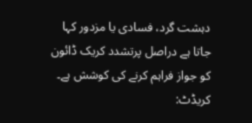دہشت گرد، فسادی یا مزدور کہا جاتا ہے دراصل پرتشدد کریک ڈائون کو جواز فراہم کرنے کی کوشش ہے۔
کریڈٹ: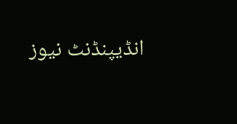انڈیپنڈنٹ نیوز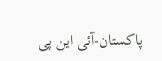پاکستان-آئی این پی